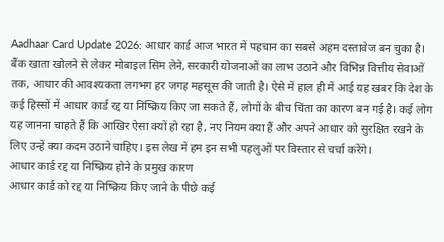Aadhaar Card Update 2026: आधार कार्ड आज भारत में पहचान का सबसे अहम दस्तावेज बन चुका है। बैंक खाता खोलने से लेकर मोबाइल सिम लेने, सरकारी योजनाओं का लाभ उठाने और विभिन्न वित्तीय सेवाओं तक, आधार की आवश्यकता लगभग हर जगह महसूस की जाती है। ऐसे में हाल ही में आई यह खबर कि देश के कई हिस्सों में आधार कार्ड रद्द या निष्क्रिय किए जा सकते हैं, लोगों के बीच चिंता का कारण बन गई है। कई लोग यह जानना चाहते हैं कि आखिर ऐसा क्यों हो रहा है, नए नियम क्या हैं और अपने आधार को सुरक्षित रखने के लिए उन्हें क्या कदम उठाने चाहिए। इस लेख में हम इन सभी पहलुओं पर विस्तार से चर्चा करेंगे।
आधार कार्ड रद्द या निष्क्रिय होने के प्रमुख कारण
आधार कार्ड को रद्द या निष्क्रिय किए जाने के पीछे कई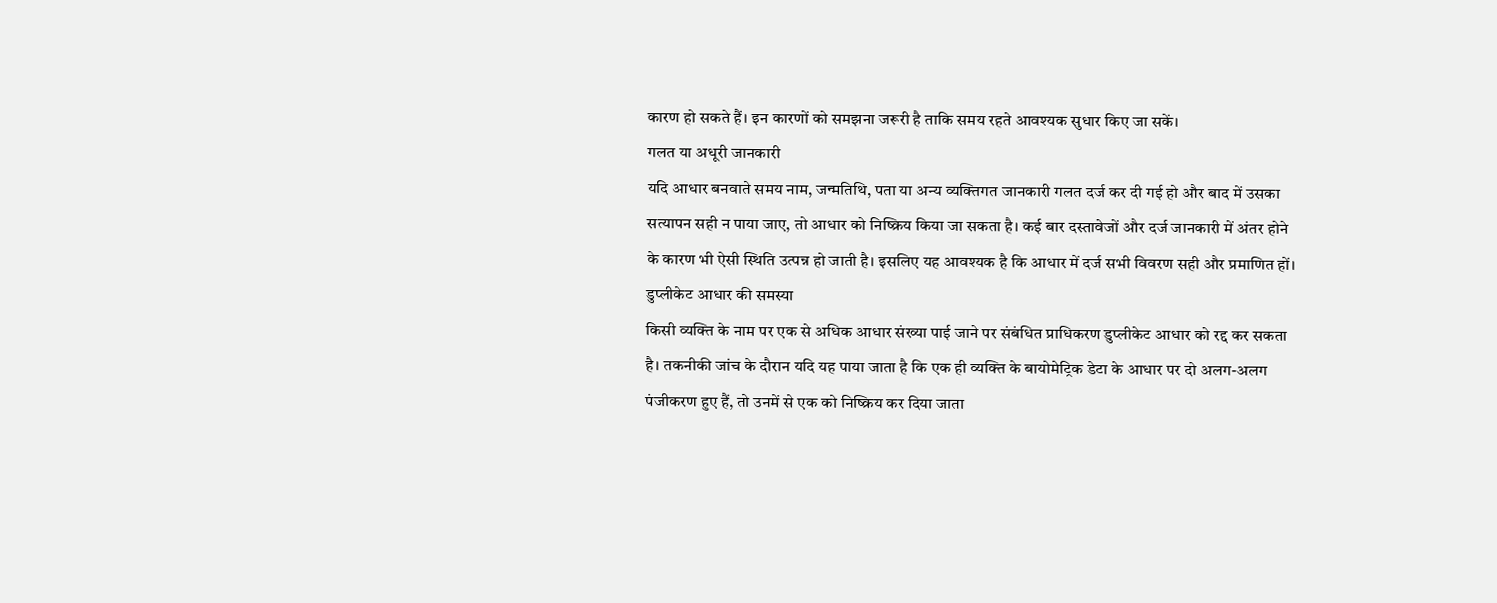कारण हो सकते हैं। इन कारणों को समझना जरूरी है ताकि समय रहते आवश्यक सुधार किए जा सकें।
गलत या अधूरी जानकारी
यदि आधार बनवाते समय नाम, जन्मतिथि, पता या अन्य व्यक्तिगत जानकारी गलत दर्ज कर दी गई हो और बाद में उसका सत्यापन सही न पाया जाए, तो आधार को निष्क्रिय किया जा सकता है। कई बार दस्तावेजों और दर्ज जानकारी में अंतर होने के कारण भी ऐसी स्थिति उत्पन्न हो जाती है। इसलिए यह आवश्यक है कि आधार में दर्ज सभी विवरण सही और प्रमाणित हों।
डुप्लीकेट आधार की समस्या
किसी व्यक्ति के नाम पर एक से अधिक आधार संख्या पाई जाने पर संबंधित प्राधिकरण डुप्लीकेट आधार को रद्द कर सकता है। तकनीकी जांच के दौरान यदि यह पाया जाता है कि एक ही व्यक्ति के बायोमेट्रिक डेटा के आधार पर दो अलग-अलग पंजीकरण हुए हैं, तो उनमें से एक को निष्क्रिय कर दिया जाता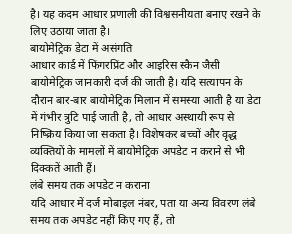है। यह कदम आधार प्रणाली की विश्वसनीयता बनाए रखने के लिए उठाया जाता है।
बायोमेट्रिक डेटा में असंगति
आधार कार्ड में फिंगरप्रिंट और आइरिस स्कैन जैसी बायोमेट्रिक जानकारी दर्ज की जाती है। यदि सत्यापन के दौरान बार-बार बायोमेट्रिक मिलान में समस्या आती है या डेटा में गंभीर त्रुटि पाई जाती है, तो आधार अस्थायी रूप से निष्क्रिय किया जा सकता है। विशेषकर बच्चों और वृद्ध व्यक्तियों के मामलों में बायोमेट्रिक अपडेट न कराने से भी दिक्कतें आती हैं।
लंबे समय तक अपडेट न कराना
यदि आधार में दर्ज मोबाइल नंबर, पता या अन्य विवरण लंबे समय तक अपडेट नहीं किए गए हैं, तो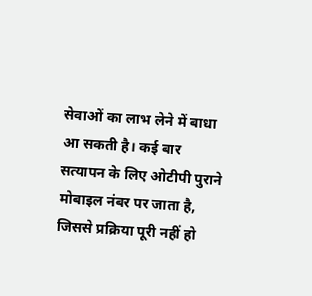सेवाओं का लाभ लेने में बाधा आ सकती है। कई बार सत्यापन के लिए ओटीपी पुराने मोबाइल नंबर पर जाता है, जिससे प्रक्रिया पूरी नहीं हो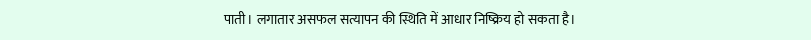पाती। लगातार असफल सत्यापन की स्थिति में आधार निष्क्रिय हो सकता है।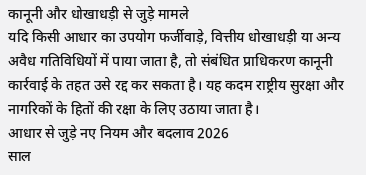कानूनी और धोखाधड़ी से जुड़े मामले
यदि किसी आधार का उपयोग फर्जीवाड़े, वित्तीय धोखाधड़ी या अन्य अवैध गतिविधियों में पाया जाता है, तो संबंधित प्राधिकरण कानूनी कार्रवाई के तहत उसे रद्द कर सकता है। यह कदम राष्ट्रीय सुरक्षा और नागरिकों के हितों की रक्षा के लिए उठाया जाता है।
आधार से जुड़े नए नियम और बदलाव 2026
साल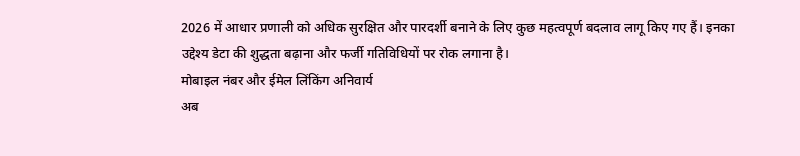2026 में आधार प्रणाली को अधिक सुरक्षित और पारदर्शी बनाने के लिए कुछ महत्वपूर्ण बदलाव लागू किए गए हैं। इनका उद्देश्य डेटा की शुद्धता बढ़ाना और फर्जी गतिविधियों पर रोक लगाना है।
मोबाइल नंबर और ईमेल लिंकिंग अनिवार्य
अब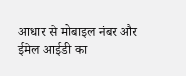आधार से मोबाइल नंबर और ईमेल आईडी का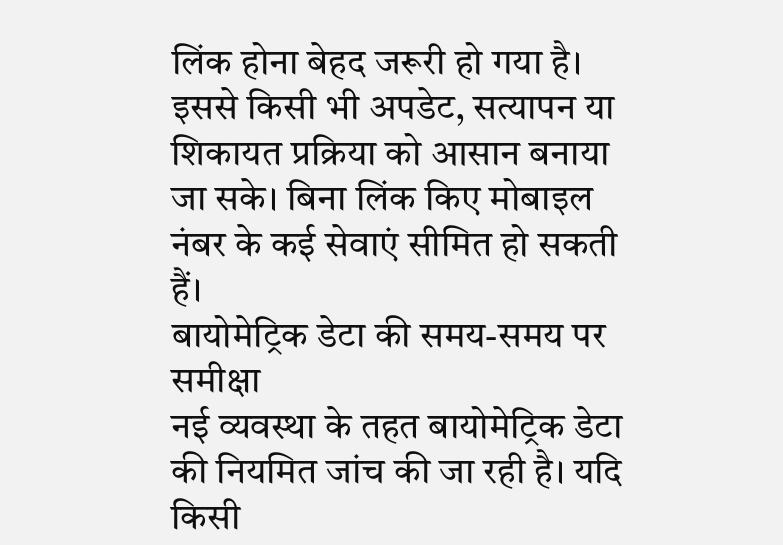लिंक होना बेहद जरूरी हो गया है। इससे किसी भी अपडेट, सत्यापन या शिकायत प्रक्रिया को आसान बनाया जा सके। बिना लिंक किए मोबाइल नंबर के कई सेवाएं सीमित हो सकती हैं।
बायोमेट्रिक डेटा की समय-समय पर समीक्षा
नई व्यवस्था के तहत बायोमेट्रिक डेटा की नियमित जांच की जा रही है। यदि किसी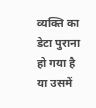व्यक्ति का डेटा पुराना हो गया है या उसमें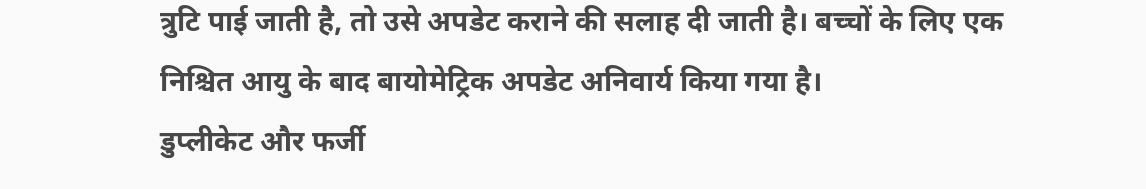त्रुटि पाई जाती है, तो उसे अपडेट कराने की सलाह दी जाती है। बच्चों के लिए एक निश्चित आयु के बाद बायोमेट्रिक अपडेट अनिवार्य किया गया है।
डुप्लीकेट और फर्जी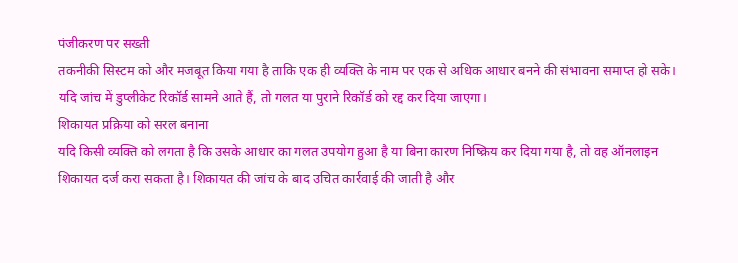पंजीकरण पर सख्ती
तकनीकी सिस्टम को और मजबूत किया गया है ताकि एक ही व्यक्ति के नाम पर एक से अधिक आधार बनने की संभावना समाप्त हो सके। यदि जांच में डुप्लीकेट रिकॉर्ड सामने आते हैं, तो गलत या पुराने रिकॉर्ड को रद्द कर दिया जाएगा।
शिकायत प्रक्रिया को सरल बनाना
यदि किसी व्यक्ति को लगता है कि उसके आधार का गलत उपयोग हुआ है या बिना कारण निष्क्रिय कर दिया गया है, तो वह ऑनलाइन शिकायत दर्ज करा सकता है। शिकायत की जांच के बाद उचित कार्रवाई की जाती है और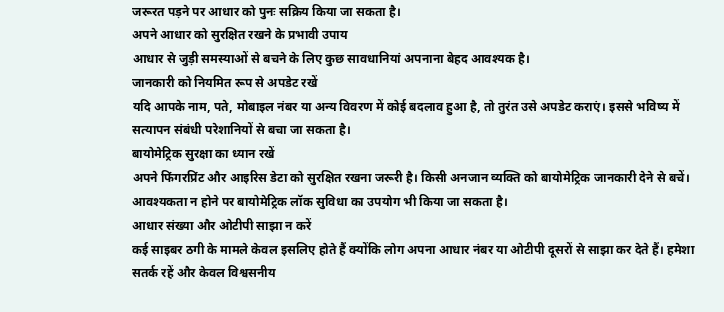जरूरत पड़ने पर आधार को पुनः सक्रिय किया जा सकता है।
अपने आधार को सुरक्षित रखने के प्रभावी उपाय
आधार से जुड़ी समस्याओं से बचने के लिए कुछ सावधानियां अपनाना बेहद आवश्यक है।
जानकारी को नियमित रूप से अपडेट रखें
यदि आपके नाम, पते, मोबाइल नंबर या अन्य विवरण में कोई बदलाव हुआ है, तो तुरंत उसे अपडेट कराएं। इससे भविष्य में सत्यापन संबंधी परेशानियों से बचा जा सकता है।
बायोमेट्रिक सुरक्षा का ध्यान रखें
अपने फिंगरप्रिंट और आइरिस डेटा को सुरक्षित रखना जरूरी है। किसी अनजान व्यक्ति को बायोमेट्रिक जानकारी देने से बचें। आवश्यकता न होने पर बायोमेट्रिक लॉक सुविधा का उपयोग भी किया जा सकता है।
आधार संख्या और ओटीपी साझा न करें
कई साइबर ठगी के मामले केवल इसलिए होते हैं क्योंकि लोग अपना आधार नंबर या ओटीपी दूसरों से साझा कर देते हैं। हमेशा सतर्क रहें और केवल विश्वसनीय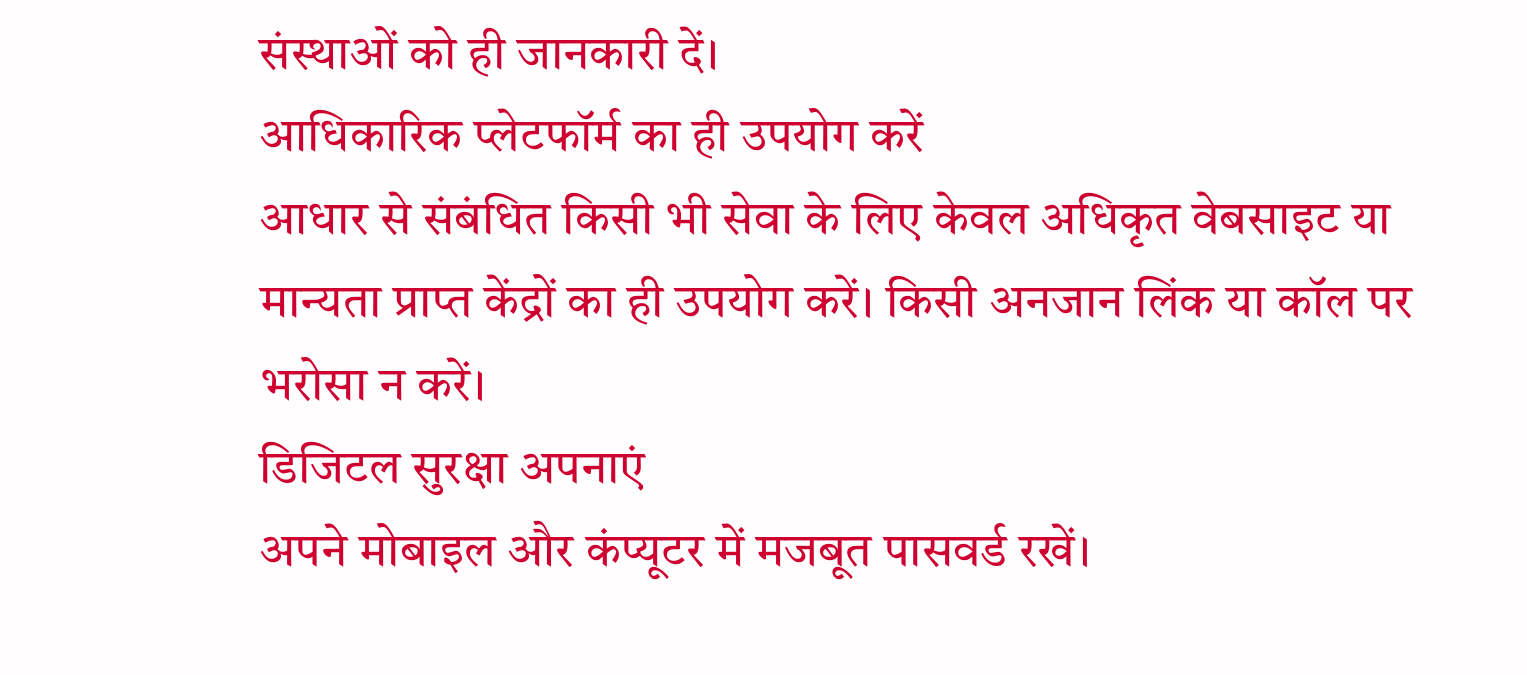संस्थाओं को ही जानकारी दें।
आधिकारिक प्लेटफॉर्म का ही उपयोग करें
आधार से संबंधित किसी भी सेवा के लिए केवल अधिकृत वेबसाइट या मान्यता प्राप्त केंद्रों का ही उपयोग करें। किसी अनजान लिंक या कॉल पर भरोसा न करें।
डिजिटल सुरक्षा अपनाएं
अपने मोबाइल और कंप्यूटर में मजबूत पासवर्ड रखें।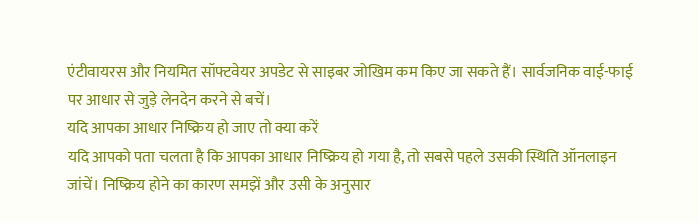एंटीवायरस और नियमित सॉफ्टवेयर अपडेट से साइबर जोखिम कम किए जा सकते हैं। सार्वजनिक वाई-फाई पर आधार से जुड़े लेनदेन करने से बचें।
यदि आपका आधार निष्क्रिय हो जाए तो क्या करें
यदि आपको पता चलता है कि आपका आधार निष्क्रिय हो गया है, तो सबसे पहले उसकी स्थिति ऑनलाइन जांचें। निष्क्रिय होने का कारण समझें और उसी के अनुसार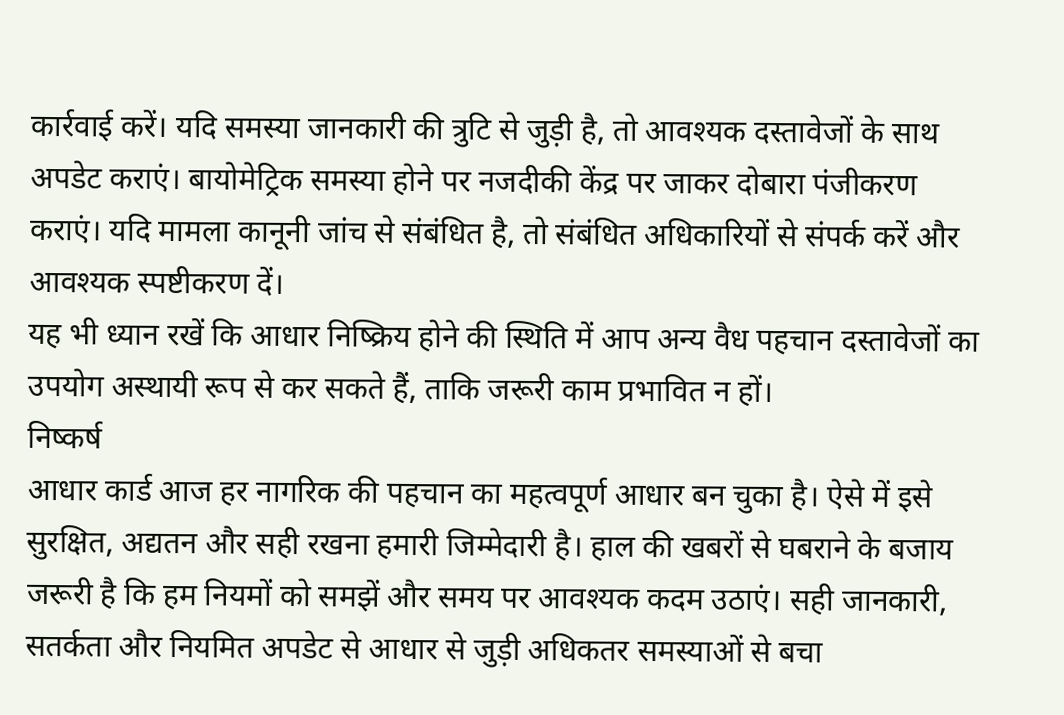कार्रवाई करें। यदि समस्या जानकारी की त्रुटि से जुड़ी है, तो आवश्यक दस्तावेजों के साथ अपडेट कराएं। बायोमेट्रिक समस्या होने पर नजदीकी केंद्र पर जाकर दोबारा पंजीकरण कराएं। यदि मामला कानूनी जांच से संबंधित है, तो संबंधित अधिकारियों से संपर्क करें और आवश्यक स्पष्टीकरण दें।
यह भी ध्यान रखें कि आधार निष्क्रिय होने की स्थिति में आप अन्य वैध पहचान दस्तावेजों का उपयोग अस्थायी रूप से कर सकते हैं, ताकि जरूरी काम प्रभावित न हों।
निष्कर्ष
आधार कार्ड आज हर नागरिक की पहचान का महत्वपूर्ण आधार बन चुका है। ऐसे में इसे सुरक्षित, अद्यतन और सही रखना हमारी जिम्मेदारी है। हाल की खबरों से घबराने के बजाय जरूरी है कि हम नियमों को समझें और समय पर आवश्यक कदम उठाएं। सही जानकारी, सतर्कता और नियमित अपडेट से आधार से जुड़ी अधिकतर समस्याओं से बचा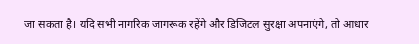जा सकता है। यदि सभी नागरिक जागरूक रहेंगे और डिजिटल सुरक्षा अपनाएंगे, तो आधार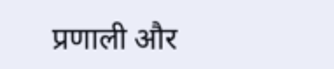प्रणाली और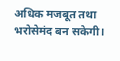अधिक मजबूत तथा भरोसेमंद बन सकेगी।